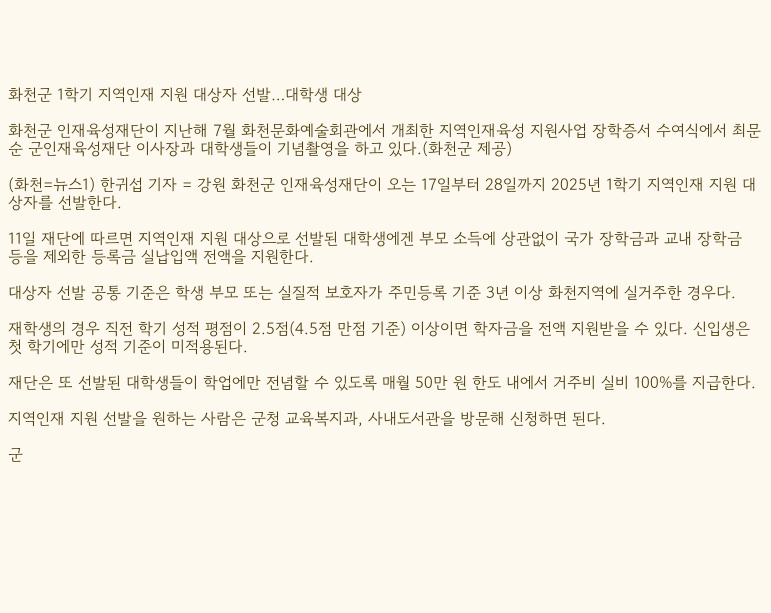화천군 1학기 지역인재 지원 대상자 선발…대학생 대상

화천군 인재육성재단이 지난해 7월 화천문화예술회관에서 개최한 지역인재육성 지원사업 장학증서 수여식에서 최문순 군인재육성재단 이사장과 대학생들이 기념촬영을 하고 있다.(화천군 제공)

(화천=뉴스1) 한귀섭 기자 = 강원 화천군 인재육성재단이 오는 17일부터 28일까지 2025년 1학기 지역인재 지원 대상자를 선발한다.

11일 재단에 따르면 지역인재 지원 대상으로 선발된 대학생에겐 부모 소득에 상관없이 국가 장학금과 교내 장학금 등을 제외한 등록금 실납입액 전액을 지원한다.

대상자 선발 공통 기준은 학생 부모 또는 실질적 보호자가 주민등록 기준 3년 이상 화천지역에 실거주한 경우다.

재학생의 경우 직전 학기 성적 평점이 2.5점(4.5점 만점 기준) 이상이면 학자금을 전액 지원받을 수 있다. 신입생은 첫 학기에만 성적 기준이 미적용된다.

재단은 또 선발된 대학생들이 학업에만 전념할 수 있도록 매월 50만 원 한도 내에서 거주비 실비 100%를 지급한다.

지역인재 지원 선발을 원하는 사람은 군청 교육복지과, 사내도서관을 방문해 신청하면 된다.

군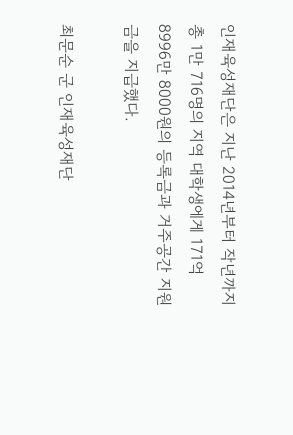인재육성재단은 지난 2014년부터 작년까지 총 1만 716명의 지역 대학생에게 171억 8996만 8000원의 등록금과 거주공간 지원금을 지급했다.

최문순 군 인재육성재단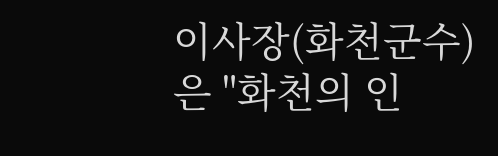이사장(화천군수)은 "화천의 인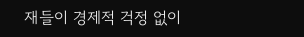재들이 경제적 걱정 없이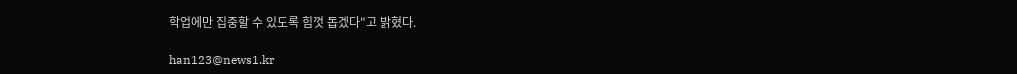학업에만 집중할 수 있도록 힘껏 돕겠다"고 밝혔다.

han123@news1.kr